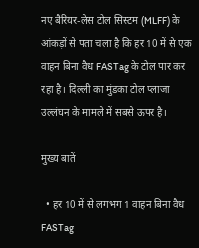नए बैरियर-लेस टोल सिस्टम (MLFF) के आंकड़ों से पता चला है कि हर 10 में से एक वाहन बिना वैध FASTag के टोल पार कर रहा है। दिल्ली का मुंडका टोल प्लाजा उल्लंघन के मामले में सबसे ऊपर है।

मुख्य बातें

  • हर 10 में से लगभग 1 वाहन बिना वैध FASTag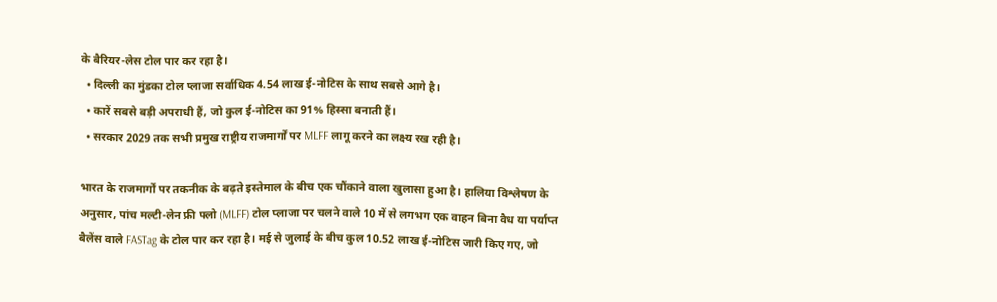के बैरियर-लेस टोल पार कर रहा है।
  • दिल्ली का मुंडका टोल प्लाजा सर्वाधिक 4.54 लाख ई-नोटिस के साथ सबसे आगे है।
  • कारें सबसे बड़ी अपराधी हैं, जो कुल ई-नोटिस का 91% हिस्सा बनाती हैं।
  • सरकार 2029 तक सभी प्रमुख राष्ट्रीय राजमार्गों पर MLFF लागू करने का लक्ष्य रख रही है।

भारत के राजमार्गों पर तकनीक के बढ़ते इस्तेमाल के बीच एक चौंकाने वाला खुलासा हुआ है। हालिया विश्लेषण के अनुसार, पांच मल्टी-लेन फ्री फ्लो (MLFF) टोल प्लाजा पर चलने वाले 10 में से लगभग एक वाहन बिना वैध या पर्याप्त बैलेंस वाले FASTag के टोल पार कर रहा है। मई से जुलाई के बीच कुल 10.52 लाख ई-नोटिस जारी किए गए, जो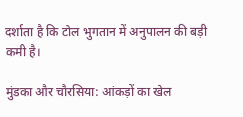दर्शाता है कि टोल भुगतान में अनुपालन की बड़ी कमी है।

मुंडका और चौरसिया: आंकड़ों का खेल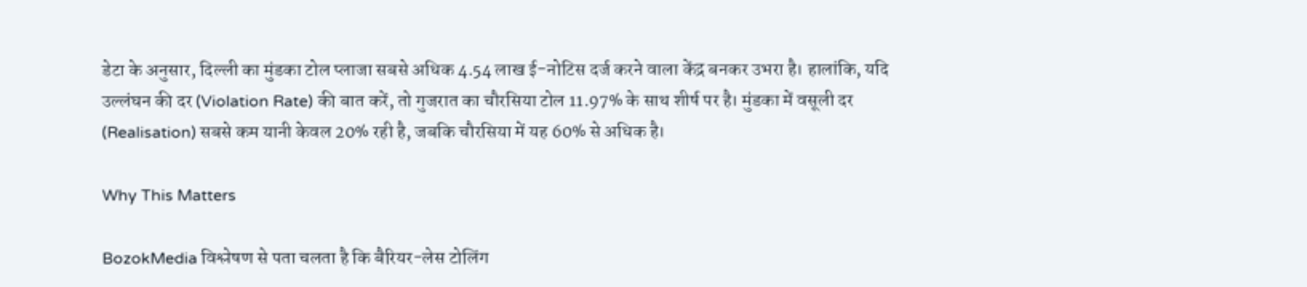डेटा के अनुसार, दिल्ली का मुंडका टोल प्लाजा सबसे अधिक 4.54 लाख ई-नोटिस दर्ज करने वाला केंद्र बनकर उभरा है। हालांकि, यदि उल्लंघन की दर (Violation Rate) की बात करें, तो गुजरात का चौरसिया टोल 11.97% के साथ शीर्ष पर है। मुंडका में वसूली दर (Realisation) सबसे कम यानी केवल 20% रही है, जबकि चौरसिया में यह 60% से अधिक है।

Why This Matters

BozokMedia विश्लेषण से पता चलता है कि बैरियर-लेस टोलिंग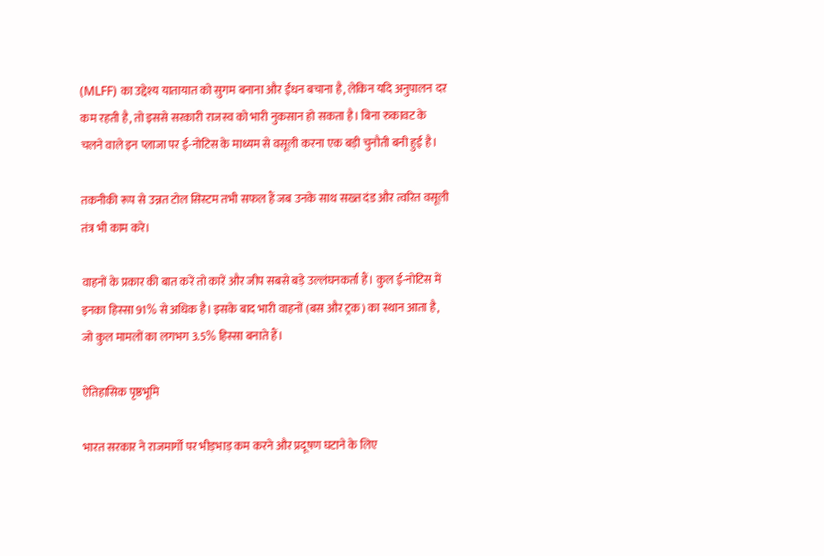(MLFF) का उद्देश्य यातायात को सुगम बनाना और ईंधन बचाना है, लेकिन यदि अनुपालन दर कम रहती है, तो इससे सरकारी राजस्व को भारी नुकसान हो सकता है। बिना रुकावट के चलने वाले इन प्लाजा पर ई-नोटिस के माध्यम से वसूली करना एक बड़ी चुनौती बनी हुई है।

तकनीकी रूप से उन्नत टोल सिस्टम तभी सफल हैं जब उनके साथ सख्त दंड और त्वरित वसूली तंत्र भी काम करे।

वाहनों के प्रकार की बात करें तो कारें और जीप सबसे बड़े उल्लंघनकर्ता हैं। कुल ई-नोटिस में इनका हिस्सा 91% से अधिक है। इसके बाद भारी वाहनों (बस और ट्रक) का स्थान आता है, जो कुल मामलों का लगभग 3.5% हिस्सा बनाते हैं।

ऐतिहासिक पृष्ठभूमि

भारत सरकार ने राजमार्गों पर भीड़भाड़ कम करने और प्रदूषण घटाने के लिए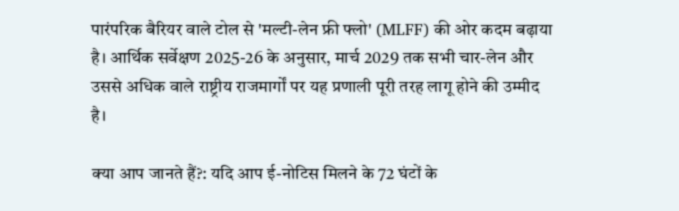पारंपरिक बैरियर वाले टोल से 'मल्टी-लेन फ्री फ्लो' (MLFF) की ओर कदम बढ़ाया है। आर्थिक सर्वेक्षण 2025-26 के अनुसार, मार्च 2029 तक सभी चार-लेन और उससे अधिक वाले राष्ट्रीय राजमार्गों पर यह प्रणाली पूरी तरह लागू होने की उम्मीद है।

क्या आप जानते हैं?: यदि आप ई-नोटिस मिलने के 72 घंटों के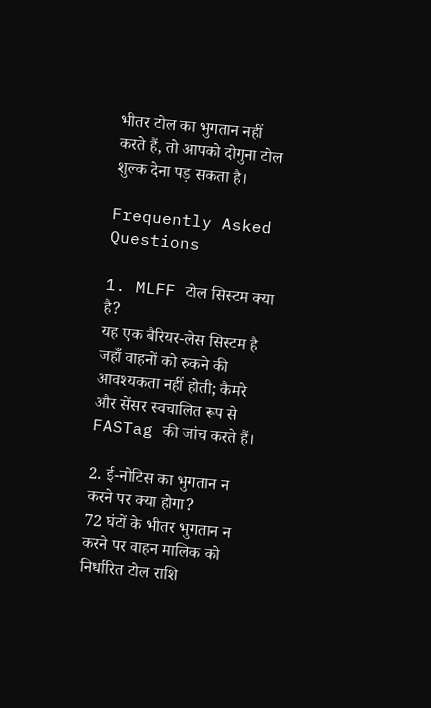भीतर टोल का भुगतान नहीं करते हैं, तो आपको दोगुना टोल शुल्क देना पड़ सकता है।

Frequently Asked Questions

1. MLFF टोल सिस्टम क्या है?
यह एक बैरियर-लेस सिस्टम है जहाँ वाहनों को रुकने की आवश्यकता नहीं होती; कैमरे और सेंसर स्वचालित रूप से FASTag की जांच करते हैं।

2. ई-नोटिस का भुगतान न करने पर क्या होगा?
72 घंटों के भीतर भुगतान न करने पर वाहन मालिक को निर्धारित टोल राशि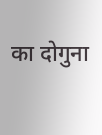का दोगुना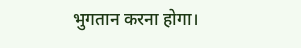भुगतान करना होगा।